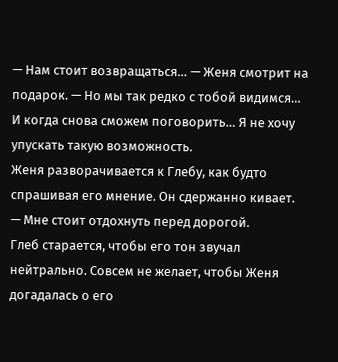— Нам стоит возвращаться… — Женя смотрит на подарок. — Но мы так редко с тобой видимся… И когда снова сможем поговорить… Я не хочу упускать такую возможность.
Женя разворачивается к Глебу, как будто спрашивая его мнение. Он сдержанно кивает.
— Мне стоит отдохнуть перед дорогой.
Глеб старается, чтобы его тон звучал нейтрально. Совсем не желает, чтобы Женя догадалась о его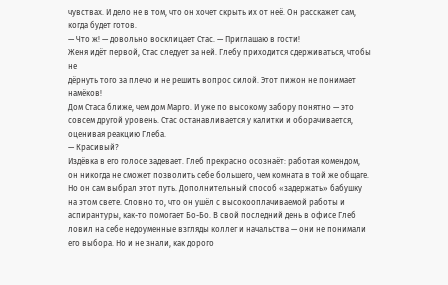чувствах. И дело не в том, что он хочет скрыть их от неё. Он расскажет сам, когда будет готов.
— Что ж! — довольно восклицает Стас. — Приглашаю в гости!
Женя идёт первой, Стас следует за ней. Глебу приходится сдерживаться, чтобы не
дёрнуть того за плечо и не решить вопрос силой. Этот пижон не понимает намёков!
Дом Стаса ближе, чем дом Марго. И уже по высокому забору понятно — это
совсем другой уровень. Стас останавливается у калитки и оборачивается, оценивая реакцию Глеба.
— Красивый?
Издёвка в его голосе задевает. Глеб прекрасно осознаёт: работая комендом, он никогда не сможет позволить себе большего, чем комната в той же общаге. Но он сам выбрал этот путь. Дополнительный способ «задержать» бабушку на этом свете. Словно то, что он ушёл с высокооплачиваемой работы и аспирантуры, как-то помогает Бо-Бо. В свой последний день в офисе Глеб ловил на себе недоуменные взгляды коллег и начальства — они не понимали его выбора. Но и не знали, как дорого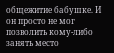общежитие бабушке. И он просто не мог позволить кому-либо занять место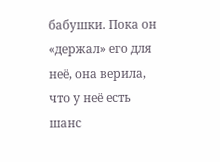бабушки. Пока он «держал» его для неё, она верила, что у неё есть шанс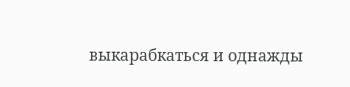выкарабкаться и однажды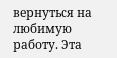вернуться на любимую работу. Эта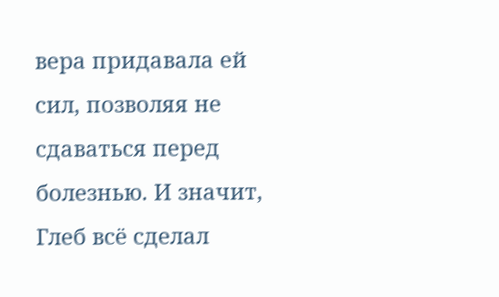вера придавала ей сил, позволяя не сдаваться перед болезнью. И значит, Глеб всё сделал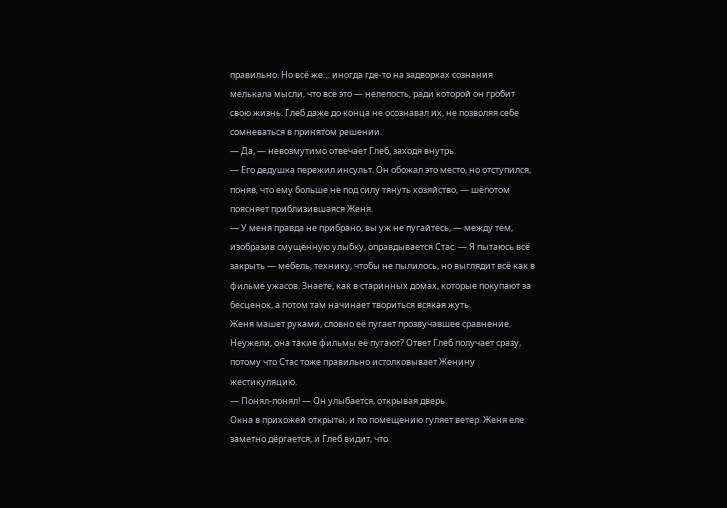правильно. Но всё же… иногда где-то на задворках сознания мелькала мысли, что всё это — нелепость, ради которой он гробит свою жизнь. Глеб даже до конца не осознавал их, не позволяя себе сомневаться в принятом решении.
— Да, — невозмутимо отвечает Глеб, заходя внутрь.
— Его дедушка пережил инсульт. Он обожал это место, но отступился, поняв, что ему больше не под силу тянуть хозяйство, — шёпотом поясняет приблизившаяся Женя.
— У меня правда не прибрано, вы уж не пугайтесь, — между тем, изобразив смущённую улыбку, оправдывается Стас. — Я пытаюсь всё закрыть — мебель, технику, чтобы не пылилось, но выглядит всё как в фильме ужасов. Знаете, как в старинных домах, которые покупают за бесценок, а потом там начинает твориться всякая жуть.
Женя машет руками, словно её пугает прозвучавшее сравнение. Неужели, она такие фильмы её пугают? Ответ Глеб получает сразу, потому что Стас тоже правильно истолковывает Женину жестикуляцию.
— Понял-понял! — Он улыбается, открывая дверь.
Окна в прихожей открыты, и по помещению гуляет ветер. Женя еле заметно дёргается, и Глеб видит, что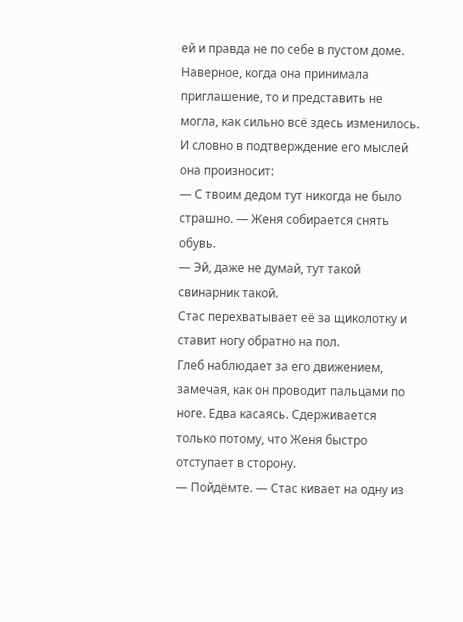ей и правда не по себе в пустом доме. Наверное, когда она принимала приглашение, то и представить не могла, как сильно всё здесь изменилось. И словно в подтверждение его мыслей она произносит:
— С твоим дедом тут никогда не было страшно. — Женя собирается снять обувь.
— Эй, даже не думай, тут такой свинарник такой.
Стас перехватывает её за щиколотку и ставит ногу обратно на пол.
Глеб наблюдает за его движением, замечая, как он проводит пальцами по ноге. Едва касаясь. Сдерживается только потому, что Женя быстро отступает в сторону.
— Пойдёмте. — Стас кивает на одну из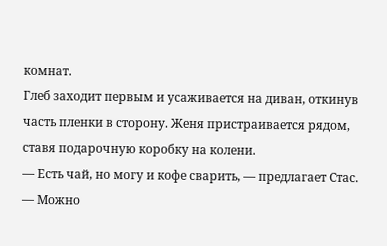комнат.
Глеб заходит первым и усаживается на диван, откинув часть пленки в сторону. Женя пристраивается рядом, ставя подарочную коробку на колени.
— Есть чай, но могу и кофе сварить, — предлагает Стас.
— Можно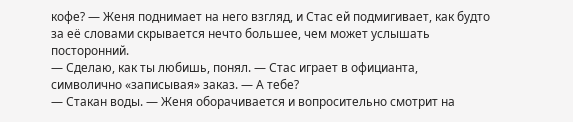кофе? — Женя поднимает на него взгляд, и Стас ей подмигивает, как будто за её словами скрывается нечто большее, чем может услышать посторонний.
— Сделаю, как ты любишь, понял. — Стас играет в официанта, символично «записывая» заказ. — А тебе?
— Стакан воды. — Женя оборачивается и вопросительно смотрит на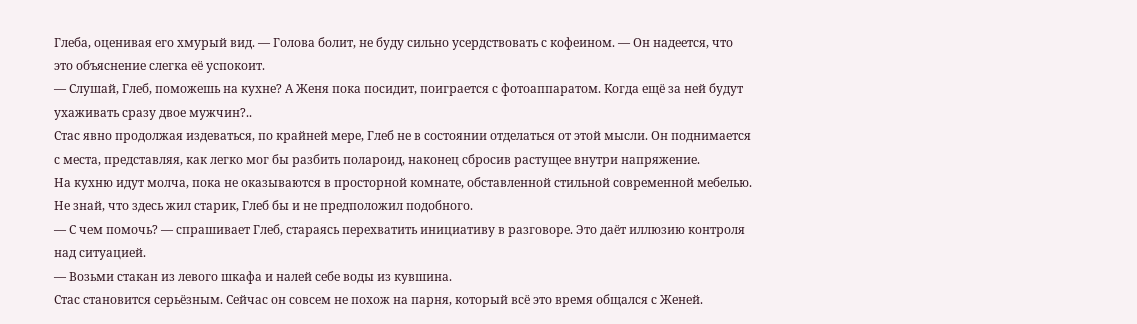Глеба, оценивая его хмурый вид. — Голова болит, не буду сильно усердствовать с кофеином. — Он надеется, что это объяснение слегка её успокоит.
— Слушай, Глеб, поможешь на кухне? А Женя пока посидит, поиграется с фотоаппаратом. Когда ещё за ней будут ухаживать сразу двое мужчин?..
Стас явно продолжая издеваться, по крайней мере, Глеб не в состоянии отделаться от этой мысли. Он поднимается с места, представляя, как легко мог бы разбить полароид, наконец сбросив растущее внутри напряжение.
На кухню идут молча, пока не оказываются в просторной комнате, обставленной стильной современной мебелью. Не знай, что здесь жил старик, Глеб бы и не предположил подобного.
— С чем помочь? — спрашивает Глеб, стараясь перехватить инициативу в разговоре. Это даёт иллюзию контроля над ситуацией.
— Возьми стакан из левого шкафа и налей себе воды из кувшина.
Стас становится серьёзным. Сейчас он совсем не похож на парня, который всё это время общался с Женей.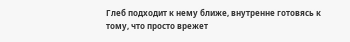Глеб подходит к нему ближе, внутренне готовясь к тому, что просто врежет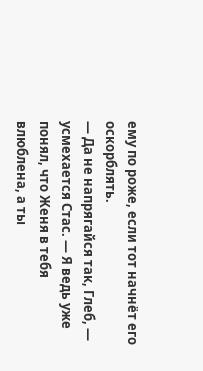ему по роже, если тот начнёт его оскорблять.
— Да не напрягайся так, Глеб, — усмехается Стас. — Я ведь уже понял, что Женя в тебя влюблена, а ты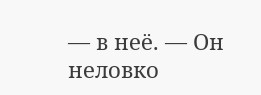— в неё. — Он неловко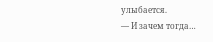улыбается.
— И зачем тогда…